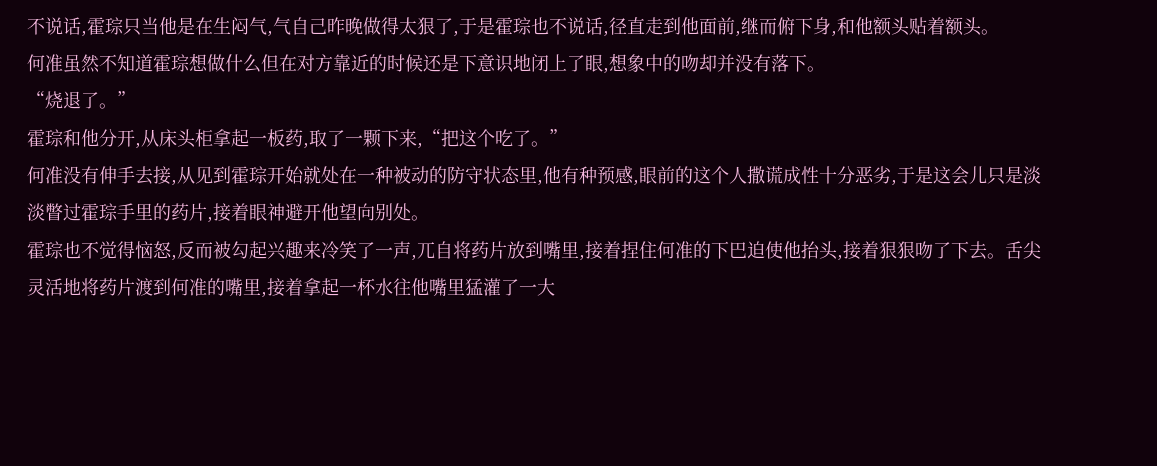不说话,霍琮只当他是在生闷气,气自己昨晚做得太狠了,于是霍琮也不说话,径直走到他面前,继而俯下身,和他额头贴着额头。
何准虽然不知道霍琮想做什么但在对方靠近的时候还是下意识地闭上了眼,想象中的吻却并没有落下。
“烧退了。”
霍琮和他分开,从床头柜拿起一板药,取了一颗下来,“把这个吃了。”
何准没有伸手去接,从见到霍琮开始就处在一种被动的防守状态里,他有种预感,眼前的这个人撒谎成性十分恶劣,于是这会儿只是淡淡瞥过霍琮手里的药片,接着眼神避开他望向别处。
霍琮也不觉得恼怒,反而被勾起兴趣来冷笑了一声,兀自将药片放到嘴里,接着捏住何准的下巴迫使他抬头,接着狠狠吻了下去。舌尖灵活地将药片渡到何准的嘴里,接着拿起一杯水往他嘴里猛灌了一大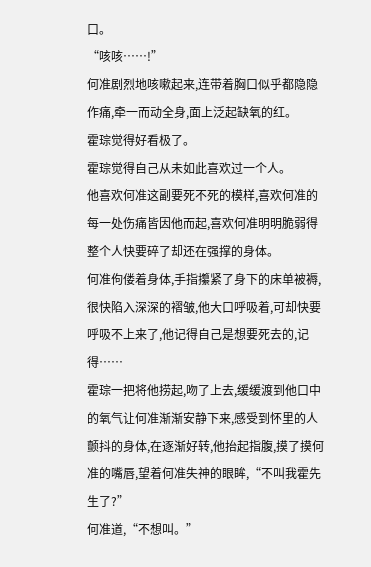口。
“咳咳……!”
何准剧烈地咳嗽起来,连带着胸口似乎都隐隐作痛,牵一而动全身,面上泛起缺氧的红。
霍琮觉得好看极了。
霍琮觉得自己从未如此喜欢过一个人。
他喜欢何准这副要死不死的模样,喜欢何准的每一处伤痛皆因他而起,喜欢何准明明脆弱得整个人快要碎了却还在强撑的身体。
何准佝偻着身体,手指攥紧了身下的床单被褥,很快陷入深深的褶皱,他大口呼吸着,可却快要呼吸不上来了,他记得自己是想要死去的,记得……
霍琮一把将他捞起,吻了上去,缓缓渡到他口中的氧气让何准渐渐安静下来,感受到怀里的人颤抖的身体,在逐渐好转,他抬起指腹,摸了摸何准的嘴唇,望着何准失神的眼眸,“不叫我霍先生了?”
何准道,“不想叫。”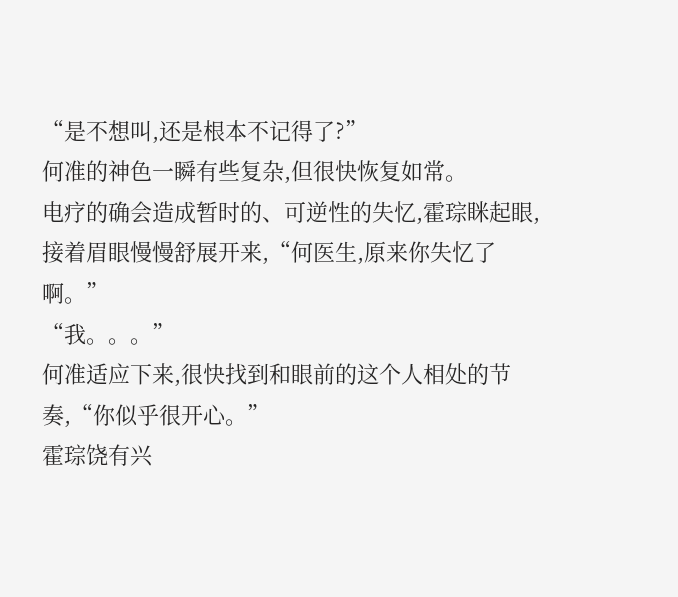“是不想叫,还是根本不记得了?”
何准的神色一瞬有些复杂,但很快恢复如常。
电疗的确会造成暂时的、可逆性的失忆,霍琮眯起眼,接着眉眼慢慢舒展开来,“何医生,原来你失忆了啊。”
“我。。。”
何准适应下来,很快找到和眼前的这个人相处的节奏,“你似乎很开心。”
霍琮饶有兴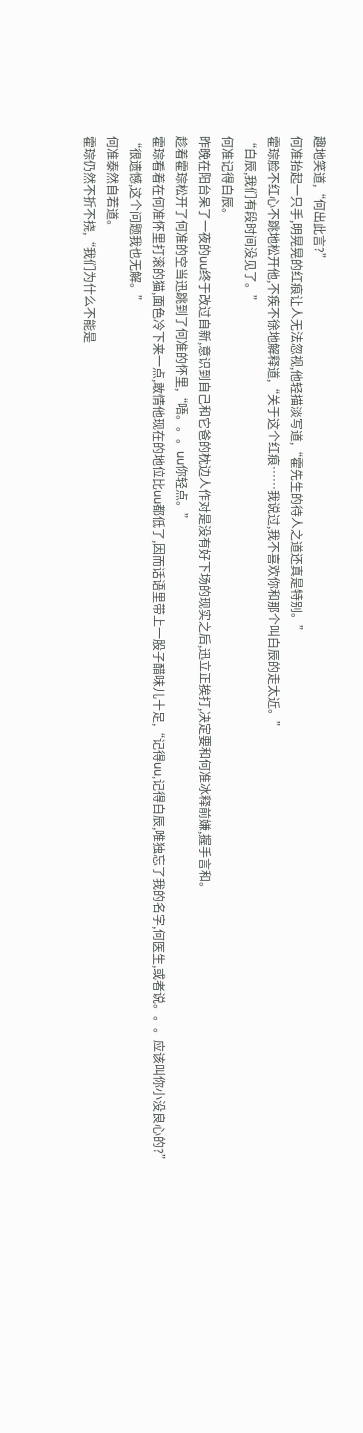趣地笑道,“何出此言?”
何准抬起一只手,明晃晃的红痕让人无法忽视,他轻描淡写道,“霍先生的待人之道还真是特别。”
霍琮脸不红心不跳地松开他,不疾不徐地解释道,“关于这个红痕……我说过,我不喜欢你和那个叫白辰的走太近。”
“白辰,我们有段时间没见了。”
何准记得白辰。
昨晚在阳台呆了一夜的uu终于改过自新,意识到自己和它爸的枕边人作对是没有好下场的现实之后,迅立正挨打,决定要和何准冰释前嫌,握手言和。
趁着霍琮松开了何准的空当迅跳到了何准的怀里,“唔。。。uu你轻点。”
霍琮看着在何准怀里打滚的猫,面色冷下来一点,敢情他现在的地位比uu都低了,因而话语里带上一股子醋味儿十足,“记得uu,记得白辰,唯独忘了我的名字,何医生,或者说。。。应该叫你小没良心的?”
“很遗憾,这个问题我也无解。”
何准泰然自若道。
霍琮仍然不折不挠,“我们为什么不能是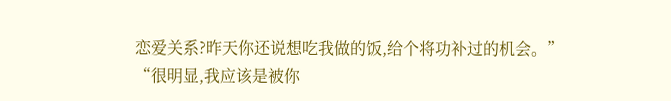恋爱关系?昨天你还说想吃我做的饭,给个将功补过的机会。”
“很明显,我应该是被你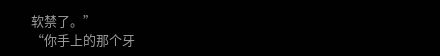软禁了。”
“你手上的那个牙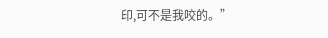印,可不是我咬的。”